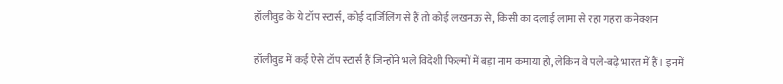हॉलीवुड के ये टॉप स्टार्स, कोई दार्जिलिंग से हैं तो कोई लखनऊ से, किसी का दलाई लामा से रहा गहरा कनेक्शन

हॉलीवुड में कई ऐसे टॉप स्टार्स हैं जिन्होंने भले विदेशी फिल्मों में बड़ा नाम कमाया हो, लेकिन वे पले-बढ़े भारत में हैं। इनमें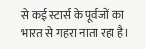से कई स्टार्स के पूर्वजों का भारत से गहरा नाता रहा है।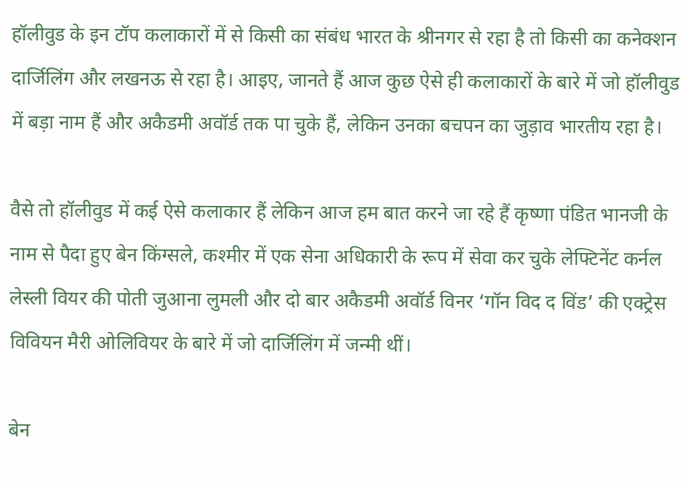हॉलीवुड के इन टॉप कलाकारों में से किसी का संबंध भारत के श्रीनगर से रहा है तो किसी का कनेक्शन दार्जिलिंग और लखनऊ से रहा है। आइए, जानते हैं आज कुछ ऐसे ही कलाकारों के बारे में जो हॉलीवुड में बड़ा नाम हैं और अकैडमी अवॉर्ड तक पा चुके हैं, लेकिन उनका बचपन का जुड़ाव भारतीय रहा है।

वैसे तो हॉलीवुड में कई ऐसे कलाकार हैं लेकिन आज हम बात करने जा रहे हैं कृष्णा पंडित भानजी के नाम से पैदा हुए बेन किंग्सले, कश्मीर में एक सेना अधिकारी के रूप में सेवा कर चुके लेफ्टिनेंट कर्नल लेस्ली वियर की पोती जुआना लुमली और दो बार अकैडमी अवॉर्ड विनर ‘गॉन विद द विंड’ की एक्ट्रेस विवियन मैरी ओलिवियर के बारे में जो दार्जिलिंग में जन्मी थीं।

बेन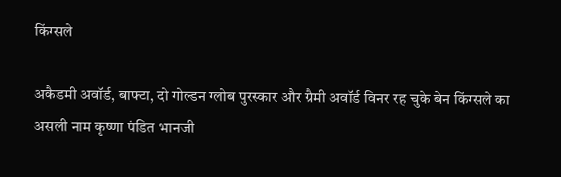किंग्सले

अकैडमी अवॉर्ड, बाफ्टा, दो गोल्डन ग्लोब पुरस्कार और ग्रैमी अवॉर्ड विनर रह चुके बेन किंग्सले का असली नाम कृष्णा पंडित भानजी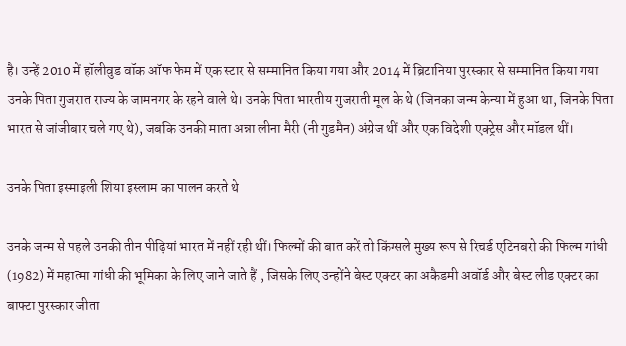है। उन्हें 2010 में हॉलीवुड वॉक ऑफ फेम में एक स्टार से सम्मानित किया गया और 2014 में ब्रिटानिया पुरस्कार से सम्मानित किया गया उनके पिता गुजरात राज्य के जामनगर के रहने वाले थे। उनके पिता भारतीय गुजराती मूल के थे (जिनका जन्म केन्या में हुआ था, जिनके पिता भारत से जांजीबार चले गए थे), जबकि उनकी माता अन्ना लीना मैरी (नी गुडमैन) अंग्रेज थीं और एक विदेशी एक्ट्रेस और मॉडल थीं।

उनके पिता इस्माइली शिया इस्लाम का पालन करते थे

उनके जन्म से पहले उनकी तीन पीढ़ियां भारत में नहीं रही थीं। फिल्मों की बात करें तो किंग्सले मुख्य रूप से रिचर्ड एटिनबरो की फिल्म गांधी (1982) में महात्मा गांधी की भूमिका के लिए जाने जाते हैं , जिसके लिए उन्होंने बेस्ट एक्टर का अकैडमी अवॉर्ड और बेस्ट लीड एक्टर का बाफ्टा पुरस्कार जीता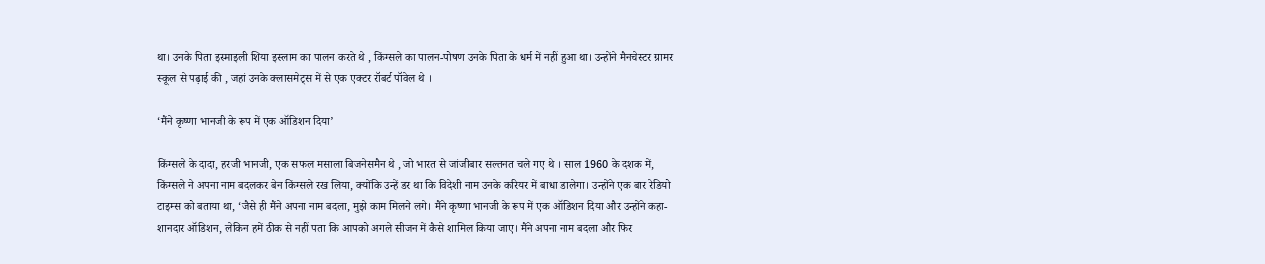था। उनके पिता इस्माइली शिया इस्लाम का पालन करते थे , किंग्सले का पालन-पोषण उनके पिता के धर्म में नहीं हुआ था। उन्होंने मैनचेस्टर ग्रामर स्कूल से पढ़ाई की , जहां उनके क्लासमेट्स में से एक एक्टर रॉबर्ट पॉवेल थे ।

‘मैंने कृष्णा भानजी के रूप में एक ऑडिशन दिया’

किंग्सले के दादा, हरजी भानजी, एक सफल मसाला बिजनेसमैन थे , जो भारत से जांजीबार सल्तनत चले गए थे । साल 1960 के दशक में, किंग्सले ने अपना नाम बदलकर बेन किंग्सले रख लिया, क्योंकि उन्हें डर था कि विदेशी नाम उनके करियर में बाधा डालेगा। उन्होंने एक बार रेडियो टाइम्स को बताया था, ‘जैसे ही मैंने अपना नाम बदला, मुझे काम मिलने लगे। मैंने कृष्णा भानजी के रूप में एक ऑडिशन दिया और उन्होंने कहा- शानदार ऑडिशन, लेकिन हमें ठीक से नहीं पता कि आपको अगले सीजन में कैसे शामिल किया जाए। मैंने अपना नाम बदला और फिर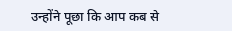उन्होंने पूछा कि आप कब से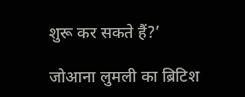शुरू कर सकते हैं?’

जोआना लुमली का ब्रिटिश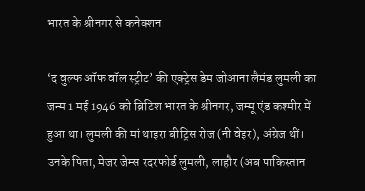भारत के श्रीनगर से कनेक्शन

‘द वुल्फ ऑफ वॉल स्ट्रीट’ की एक्ट्रेस डेम जोआना लैमंड लुमली का जन्म 1 मई 1946 को ब्रिटिश भारत के श्रीनगर, जम्मू एंड कश्मीर में हुआ था। लुमली की मां थाइरा बीट्रिस रोज (नी वेइर), अंग्रेज थीं। उनके पिता, मेजर जेम्स रदरफोर्ड लुमली, लाहौर (अब पाकिस्तान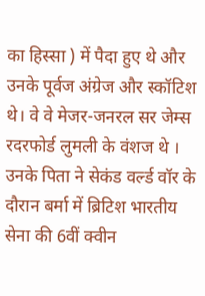का हिस्सा ) में पैदा हुए थे और उनके पूर्वज अंग्रेज और स्कॉटिश थे। वे वे मेजर-जनरल सर जेम्स रदरफोर्ड लुमली के वंशज थे । उनके पिता ने सेकंड वर्ल्ड वॉर के दौरान बर्मा में ब्रिटिश भारतीय सेना की 6वीं क्वीन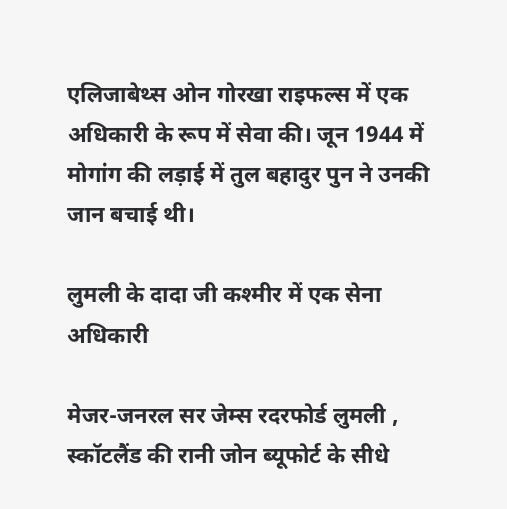एलिजाबेथ्स ओन गोरखा राइफल्स में एक अधिकारी के रूप में सेवा की। जून 1944 में मोगांग की लड़ाई में तुल बहादुर पुन ने उनकी जान बचाई थी।

लुमली के दादा जी कश्मीर में एक सेना अधिकारी

मेजर-जनरल सर जेम्स रदरफोर्ड लुमली , स्कॉटलैंड की रानी जोन ब्यूफोर्ट के सीधे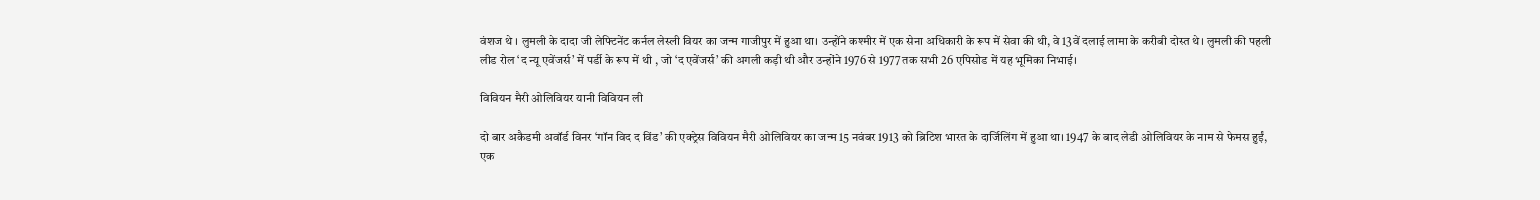वंशज थे । लुमली के दादा जी लेफ्टिनेंट कर्नल लेस्ली वियर का जन्म गाजीपुर में हुआ था। उन्होंने कश्मीर में एक सेना अधिकारी के रूप में सेवा की थी, वे 13वें दलाई लामा के करीबी दोस्त थे। लुमली की पहली लीड रोल ‘द न्यू एवेंजर्स’ में पर्डी के रूप में थी , जो ‘द एवेंजर्स’ की अगली कड़ी थी और उन्होंने 1976 से 1977 तक सभी 26 एपिसोड में यह भूमिका निभाई।

विवियन मैरी ओलिवियर यानी विवियन ली

दो बार अकैडमी अवॉर्ड विनर ‘गॉन विद द विंड’ की एक्ट्रेस विवियन मैरी ओलिवियर का जन्म 15 नवंबर 1913 को ब्रिटिश भारत के दार्जिलिंग में हुआ था। 1947 के बाद लेडी ओलिवियर के नाम से फेमस हुईं, एक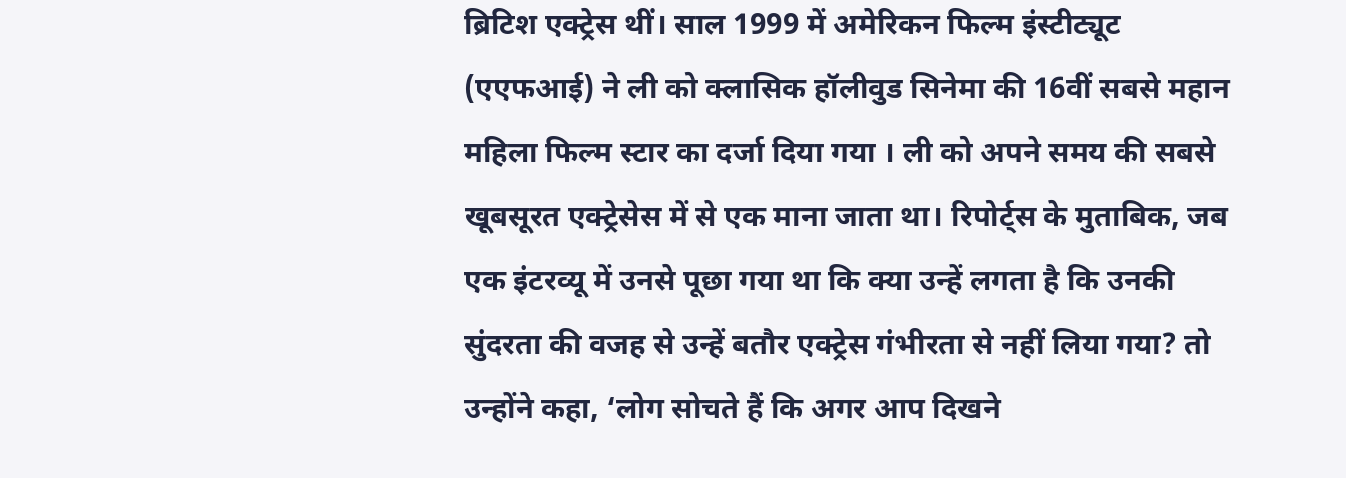ब्रिटिश एक्ट्रेस थीं। साल 1999 में अमेरिकन फिल्म इंस्टीट्यूट (एएफआई) ने ली को क्लासिक हॉलीवुड सिनेमा की 16वीं सबसे महान महिला फिल्म स्टार का दर्जा दिया गया । ली को अपने समय की सबसे खूबसूरत एक्ट्रेसेस में से एक माना जाता था। रिपोर्ट्स के मुताबिक, जब एक इंटरव्यू में उनसे पूछा गया था कि क्या उन्हें लगता है कि उनकी सुंदरता की वजह से उन्हें बतौर एक्ट्रेस गंभीरता से नहीं लिया गया? तो उन्होंने कहा, ‘लोग सोचते हैं कि अगर आप दिखने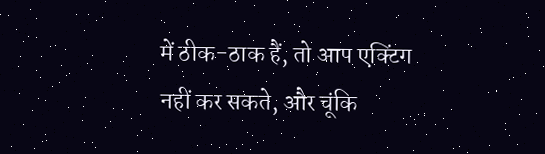में ठीक-ठाक हैं, तो आप एक्टिंग नहीं कर सकते, और चूंकि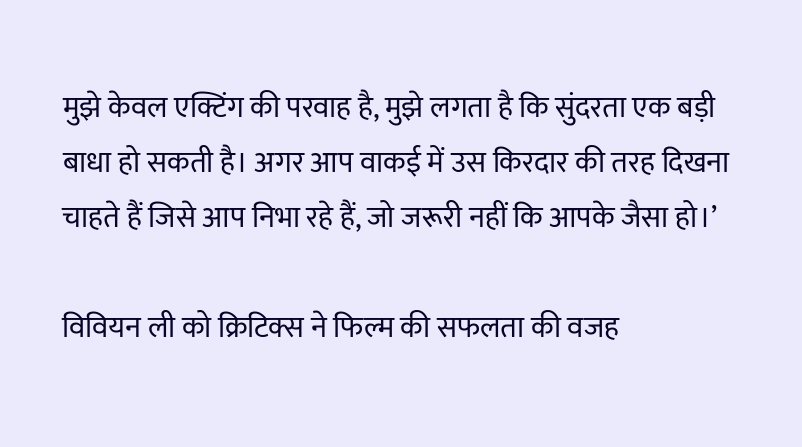मुझे केवल एक्टिंग की परवाह है, मुझे लगता है कि सुंदरता एक बड़ी बाधा हो सकती है। अगर आप वाकई में उस किरदार की तरह दिखना चाहते हैं जिसे आप निभा रहे हैं, जो जरूरी नहीं कि आपके जैसा हो।’

विवियन ली को क्रिटिक्स ने फिल्म की सफलता की वजह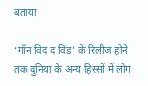बताया

‘गॉन विद द विंड’ के रिलीज होने तक दुनिया के अन्य हिस्सों में लोग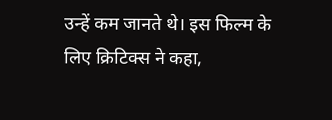उन्हें कम जानते थे। इस फिल्म के लिए क्रिटिक्स ने कहा,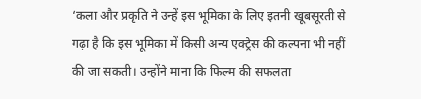‘कला और प्रकृति ने उन्हें इस भूमिका के लिए इतनी खूबसूरती से गढ़ा है कि इस भूमिका में किसी अन्य एक्ट्रेस की कल्पना भी नहीं की जा सकती। उन्होंने माना कि फिल्म की सफलता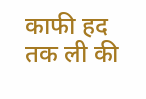काफी हद तक ली की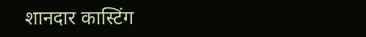शानदार कास्टिंग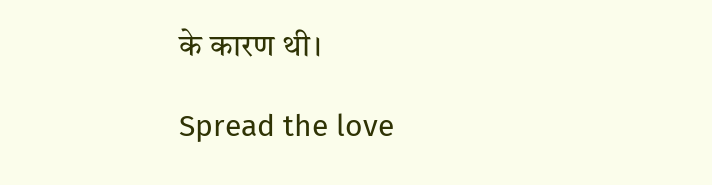के कारण थी।

Spread the love